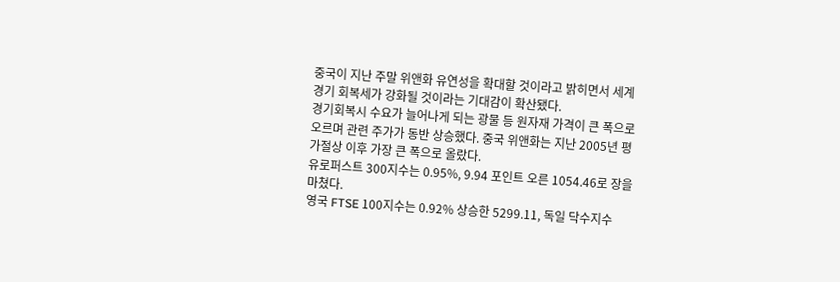중국이 지난 주말 위앤화 유연성을 확대할 것이라고 밝히면서 세계 경기 회복세가 강화될 것이라는 기대감이 확산됐다.
경기회복시 수요가 늘어나게 되는 광물 등 원자재 가격이 큰 폭으로 오르며 관련 주가가 동반 상승했다. 중국 위앤화는 지난 2005년 평가절상 이후 가장 큰 폭으로 올랐다.
유로퍼스트 300지수는 0.95%, 9.94 포인트 오른 1054.46로 장을 마쳤다.
영국 FTSE 100지수는 0.92% 상승한 5299.11, 독일 닥수지수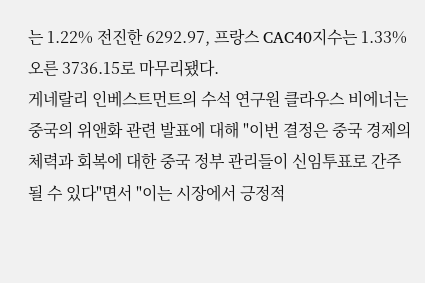는 1.22% 전진한 6292.97, 프랑스 CAC40지수는 1.33% 오른 3736.15로 마무리됐다.
게네랄리 인베스트먼트의 수석 연구원 클라우스 비에너는 중국의 위앤화 관련 발표에 대해 "이번 결정은 중국 경제의 체력과 회복에 대한 중국 정부 관리들이 신임투표로 간주될 수 있다"면서 "이는 시장에서 긍정적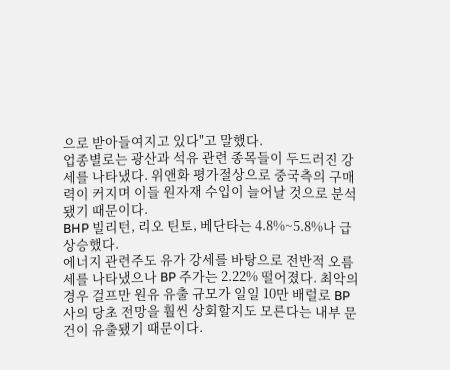으로 받아들여지고 있다"고 말했다.
업종별로는 광산과 석유 관련 종목들이 두드러진 강세를 나타냈다. 위앤화 평가절상으로 중국측의 구매력이 커지며 이들 원자재 수입이 늘어날 것으로 분석됐기 때문이다.
BHP 빌리턴, 리오 틴토, 베단타는 4.8%~5.8%나 급상승했다.
에너지 관련주도 유가 강세를 바탕으로 전반적 오름세를 나타냈으나 BP 주가는 2.22% 떨어졌다. 최악의 경우 걸프만 원유 유출 규모가 일일 10만 배럴로 BP사의 당초 전망을 훨씬 상회할지도 모른다는 내부 문건이 유출됐기 때문이다.